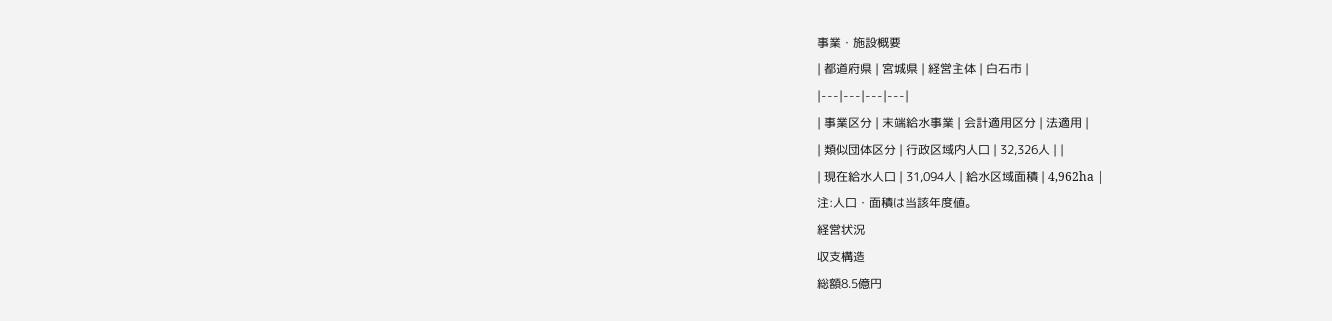事業・施設概要
| 都道府県 | 宮城県 | 経営主体 | 白石市 |
|---|---|---|---|
| 事業区分 | 末端給水事業 | 会計適用区分 | 法適用 |
| 類似団体区分 | 行政区域内人口 | 32,326人 | |
| 現在給水人口 | 31,094人 | 給水区域面積 | 4,962ha |
注:人口・面積は当該年度値。
経営状況
収支構造
総額8.5億円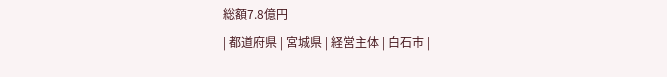総額7.8億円
| 都道府県 | 宮城県 | 経営主体 | 白石市 |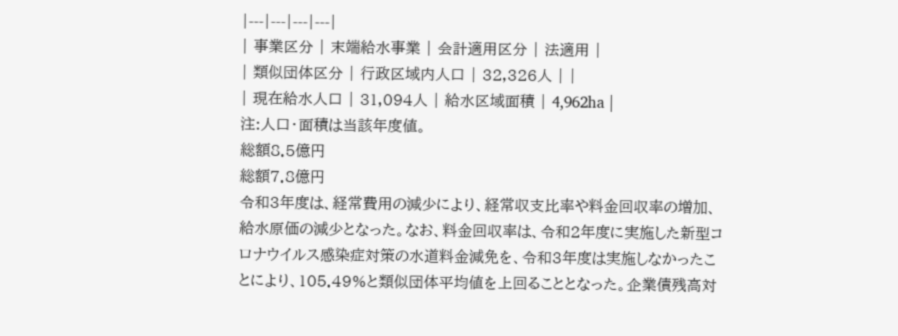|---|---|---|---|
| 事業区分 | 末端給水事業 | 会計適用区分 | 法適用 |
| 類似団体区分 | 行政区域内人口 | 32,326人 | |
| 現在給水人口 | 31,094人 | 給水区域面積 | 4,962ha |
注:人口・面積は当該年度値。
総額8.5億円
総額7.8億円
令和3年度は、経常費用の減少により、経常収支比率や料金回収率の増加、給水原価の減少となった。なお、料金回収率は、令和2年度に実施した新型コロナウイルス感染症対策の水道料金減免を、令和3年度は実施しなかったことにより、105.49%と類似団体平均値を上回ることとなった。企業債残高対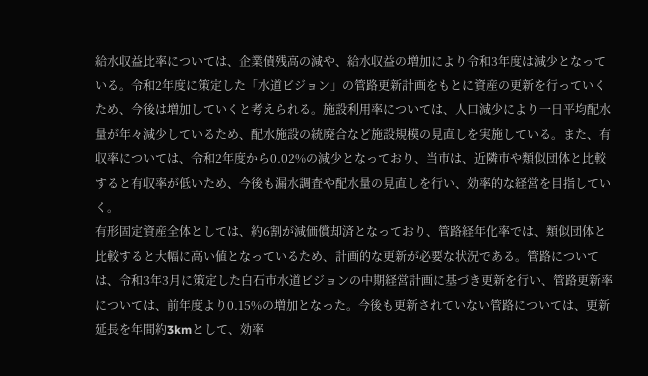給水収益比率については、企業債残高の減や、給水収益の増加により令和3年度は減少となっている。令和2年度に策定した「水道ビジョン」の管路更新計画をもとに資産の更新を行っていくため、今後は増加していくと考えられる。施設利用率については、人口減少により一日平均配水量が年々減少しているため、配水施設の統廃合など施設規模の見直しを実施している。また、有収率については、令和2年度から0.02%の減少となっており、当市は、近隣市や類似団体と比較すると有収率が低いため、今後も漏水調査や配水量の見直しを行い、効率的な経営を目指していく。
有形固定資産全体としては、約6割が減価償却済となっており、管路経年化率では、類似団体と比較すると大幅に高い値となっているため、計画的な更新が必要な状況である。管路については、令和3年3月に策定した白石市水道ビジョンの中期経営計画に基づき更新を行い、管路更新率については、前年度より0.15%の増加となった。今後も更新されていない管路については、更新延長を年間約3kmとして、効率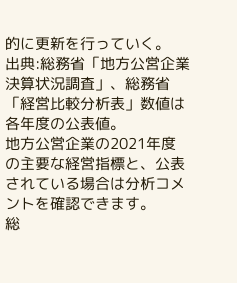的に更新を行っていく。
出典:総務省「地方公営企業決算状況調査」、総務省「経営比較分析表」数値は各年度の公表値。
地方公営企業の2021年度の主要な経営指標と、公表されている場合は分析コメントを確認できます。
総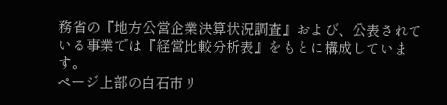務省の『地方公営企業決算状況調査』および、公表されている事業では『経営比較分析表』をもとに構成しています。
ページ上部の白石市リ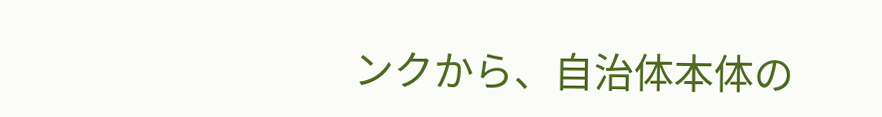ンクから、自治体本体の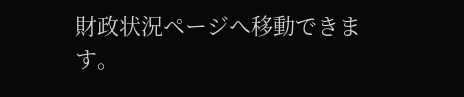財政状況ページへ移動できます。